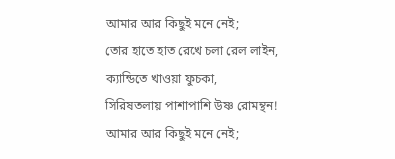আমার আর কিছুই মনে নেই;
তোর হাতে হাত রেখে চলা রেল লাইন,
ক্যান্ডিতে খাওয়া ফুচকা,
সিরিষতলায় পাশাপাশি উষ্ণ রোমন্থন!
আমার আর কিছুই মনে নেই;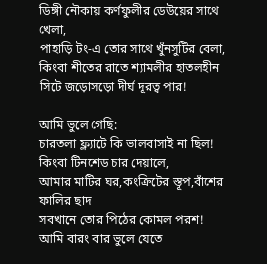ডিঙ্গী নৌকায় কর্ণফুলীর ডেউয়ের সাথে খেলা,
পাহাড়ি টং-এ তোর সাথে খুঁনসুটির বেলা,
কিংবা শীতের রাতে শ্যামলীর হাতলহীন সিটে জড়োসড়ো দীর্ঘ দূরত্ব পার!

আমি ভুলে গেছি:
চারতলা ফ্ল্যাটে কি ভালবাসাই না ছিল!
কিংবা টিনশেড চার দেয়ালে,
আমার মাটির ঘর,কংক্রিটের স্তূপ,বাঁশের ফালির ছাদ
সবখানে তোর পিঠের কোমল পরশ!
আমি বারং বার ভুলে যেতে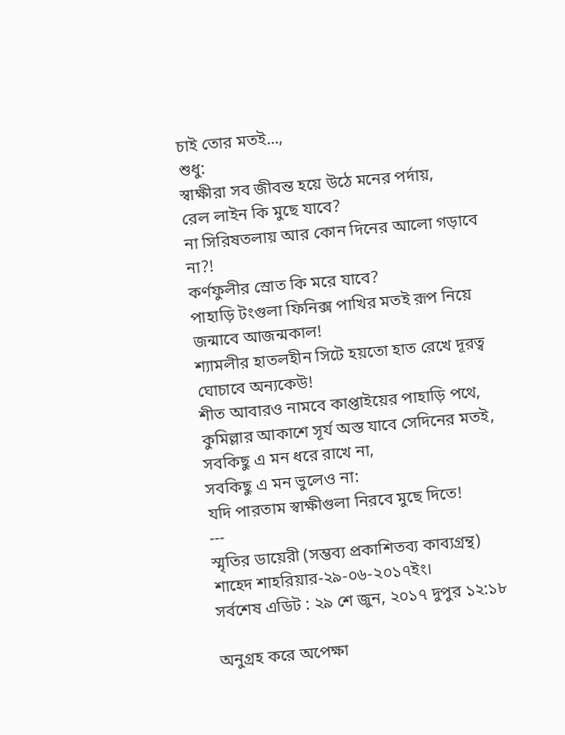চাই তোর মতই...,
শুধু:
স্বাক্ষীরা সব জীবন্ত হয়ে উঠে মনের পর্দায়,
রেল লাইন কি মুছে যাবে?
না সিরিষতলায় আর কোন দিনের আলো গড়াবে না?!
কর্ণফুলীর স্রোত কি মরে যাবে?
পাহাড়ি টংগুলা ফিনিক্স পাখির মতই রূপ নিয়ে জন্মাবে আজন্মকাল!
শ্যামলীর হাতলহীন সিটে হয়তো হাত রেখে দূরত্ব ঘোচাবে অন্যকেউ!
শীত আবারও নামবে কাপ্তাইয়ের পাহাড়ি পথে,
কুমিল্লার আকাশে সূর্য অস্ত যাবে সেদিনের মতই,
সবকিছু এ মন ধরে রাখে না,
সবকিছু এ মন ভুলেও না:
যদি পারতাম স্বাক্ষীগুলা নিরবে মুছে দিতে!
---
স্মৃতির ডায়েরী (সম্ভব্য প্রকাশিতব্য কাব্যগ্রন্থ)
শাহেদ শাহরিয়ার-২৯-০৬-২০১৭ইং।
সর্বশেষ এডিট : ২৯ শে জুন, ২০১৭ দুপুর ১২:১৮

অনুগ্রহ করে অপেক্ষা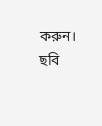করুন। ছবি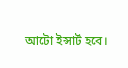আটো ইন্সার্ট হবে।